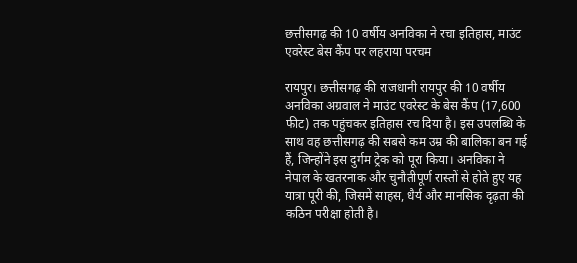छत्तीसगढ़ की 10 वर्षीय अनविका ने रचा इतिहास, माउंट एवरेस्ट बेस कैंप पर लहराया परचम

रायपुर। छत्तीसगढ़ की राजधानी रायपुर की 10 वर्षीय अनविका अग्रवाल ने माउंट एवरेस्ट के बेस कैंप (17,600 फीट) तक पहुंचकर इतिहास रच दिया है। इस उपलब्धि के साथ वह छत्तीसगढ़ की सबसे कम उम्र की बालिका बन गई हैं, जिन्होंने इस दुर्गम ट्रेक को पूरा किया। अनविका ने नेपाल के खतरनाक और चुनौतीपूर्ण रास्तों से होते हुए यह यात्रा पूरी की, जिसमें साहस, धैर्य और मानसिक दृढ़ता की कठिन परीक्षा होती है।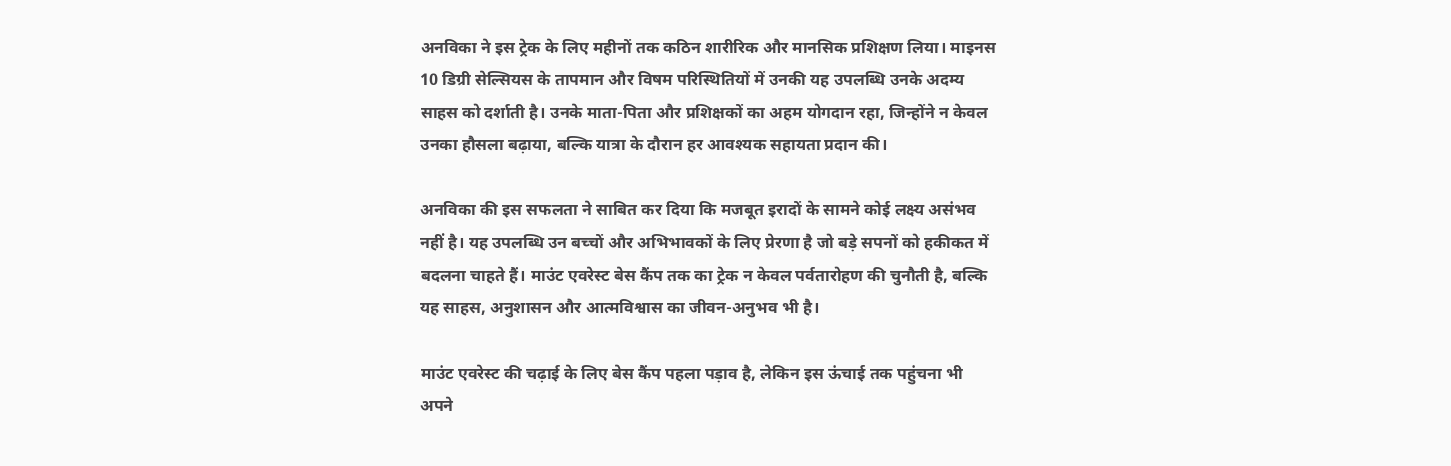अनविका ने इस ट्रेक के लिए महीनों तक कठिन शारीरिक और मानसिक प्रशिक्षण लिया। माइनस 10 डिग्री सेल्सियस के तापमान और विषम परिस्थितियों में उनकी यह उपलब्धि उनके अदम्य साहस को दर्शाती है। उनके माता-पिता और प्रशिक्षकों का अहम योगदान रहा, जिन्होंने न केवल उनका हौसला बढ़ाया, बल्कि यात्रा के दौरान हर आवश्यक सहायता प्रदान की।

अनविका की इस सफलता ने साबित कर दिया कि मजबूत इरादों के सामने कोई लक्ष्य असंभव नहीं है। यह उपलब्धि उन बच्चों और अभिभावकों के लिए प्रेरणा है जो बड़े सपनों को हकीकत में बदलना चाहते हैं। माउंट एवरेस्ट बेस कैंप तक का ट्रेक न केवल पर्वतारोहण की चुनौती है, बल्कि यह साहस, अनुशासन और आत्मविश्वास का जीवन-अनुभव भी है।

माउंट एवरेस्ट की चढ़ाई के लिए बेस कैंप पहला पड़ाव है, लेकिन इस ऊंचाई तक पहुंचना भी अपने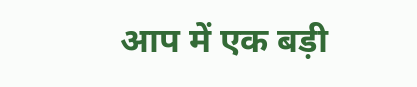आप में एक बड़ी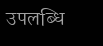उपलब्धि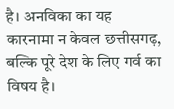है। अनविका का यह कारनामा न केवल छत्तीसगढ़, बल्कि पूरे देश के लिए गर्व का विषय है।